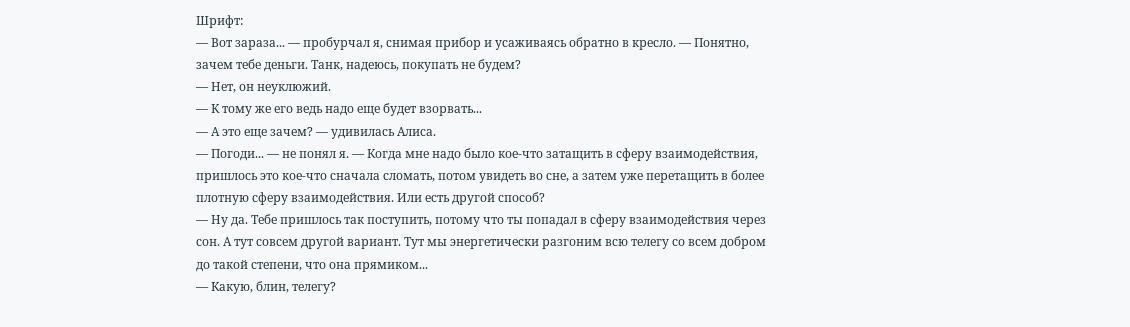Шрифт:
— Вот зараза... — пробурчал я, снимая прибор и усаживаясь обратно в кресло. — Понятно, зачем тебе деньги. Танк, надеюсь, покупать не будем?
— Нет, он неуклюжий.
— К тому же его ведь надо еще будет взорвать...
— А это еще зачем? — удивилась Алиса.
— Погоди... — не понял я. — Когда мне надо было кое-что затащить в сферу взаимодействия, пришлось это кое-что сначала сломать, потом увидеть во сне, а затем уже перетащить в более плотную сферу взаимодействия. Или есть другой способ?
— Ну да. Тебе пришлось так поступить, потому что ты попадал в сферу взаимодействия через сон. А тут совсем другой вариант. Тут мы энергетически разгоним всю телегу со всем добром до такой степени, что она прямиком...
— Какую, блин, телегу?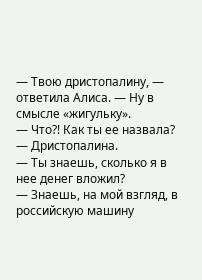— Твою дристопалину, — ответила Алиса. — Ну в смысле «жигульку».
— Что?! Как ты ее назвала?
— Дристопалина.
— Ты знаешь, сколько я в нее денег вложил?
— Знаешь, на мой взгляд, в российскую машину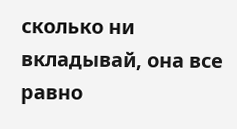сколько ни вкладывай, она все равно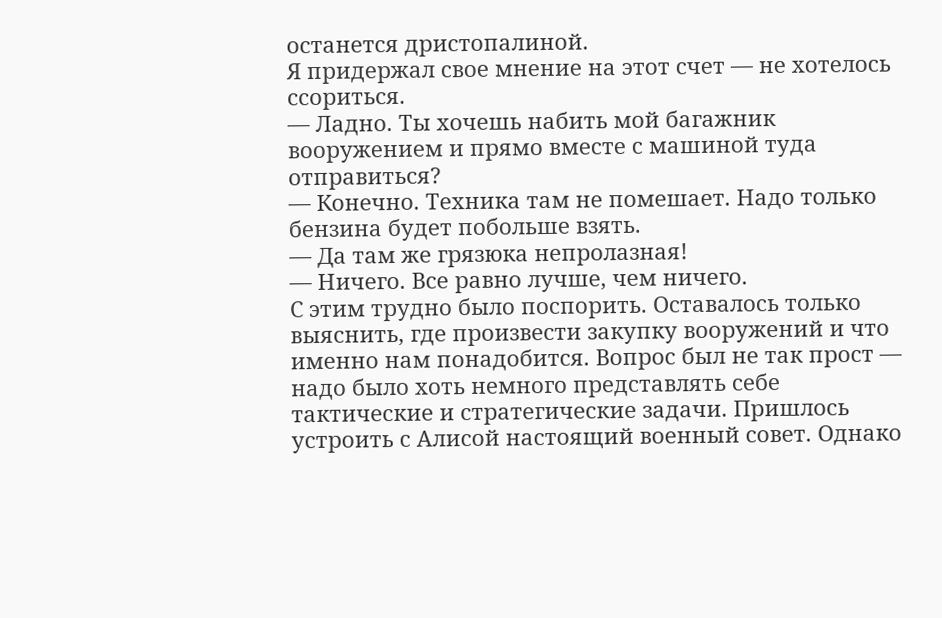останется дристопалиной.
Я придержал свое мнение на этот счет — не хотелось ссориться.
— Ладно. Ты хочешь набить мой багажник вооружением и прямо вместе с машиной туда отправиться?
— Конечно. Техника там не помешает. Надо только бензина будет побольше взять.
— Да там же грязюка непролазная!
— Ничего. Все равно лучше, чем ничего.
С этим трудно было поспорить. Оставалось только выяснить, где произвести закупку вооружений и что именно нам понадобится. Вопрос был не так прост — надо было хоть немного представлять себе тактические и стратегические задачи. Пришлось устроить с Алисой настоящий военный совет. Однако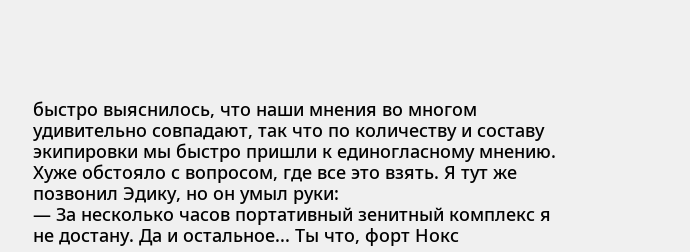быстро выяснилось, что наши мнения во многом удивительно совпадают, так что по количеству и составу экипировки мы быстро пришли к единогласному мнению. Хуже обстояло с вопросом, где все это взять. Я тут же позвонил Эдику, но он умыл руки:
— За несколько часов портативный зенитный комплекс я не достану. Да и остальное... Ты что, форт Нокс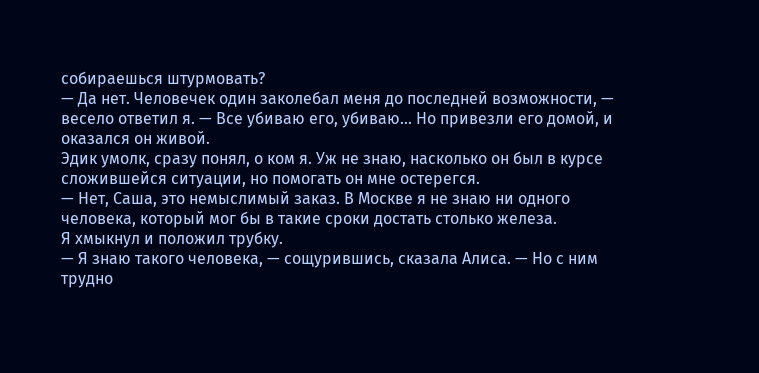собираешься штурмовать?
— Да нет. Человечек один заколебал меня до последней возможности, — весело ответил я. — Все убиваю его, убиваю... Но привезли его домой, и оказался он живой.
Эдик умолк, сразу понял, о ком я. Уж не знаю, насколько он был в курсе сложившейся ситуации, но помогать он мне остерегся.
— Нет, Саша, это немыслимый заказ. В Москве я не знаю ни одного человека, который мог бы в такие сроки достать столько железа.
Я хмыкнул и положил трубку.
— Я знаю такого человека, — сощурившись, сказала Алиса. — Но с ним трудно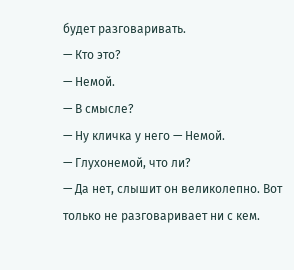будет разговаривать.
— Кто это?
— Немой.
— В смысле?
— Ну кличка у него — Немой.
— Глухонемой, что ли?
— Да нет, слышит он великолепно. Вот только не разговаривает ни с кем.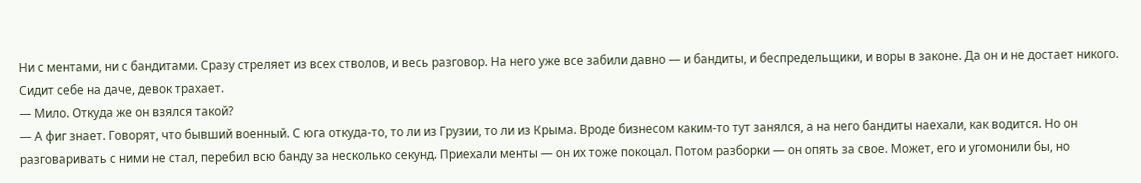Ни с ментами, ни с бандитами. Сразу стреляет из всех стволов, и весь разговор. На него уже все забили давно — и бандиты, и беспредельщики, и воры в законе. Да он и не достает никого. Сидит себе на даче, девок трахает.
— Мило. Откуда же он взялся такой?
— А фиг знает. Говорят, что бывший военный. С юга откуда-то, то ли из Грузии, то ли из Крыма. Вроде бизнесом каким-то тут занялся, а на него бандиты наехали, как водится. Но он разговаривать с ними не стал, перебил всю банду за несколько секунд. Приехали менты — он их тоже покоцал. Потом разборки — он опять за свое. Может, его и угомонили бы, но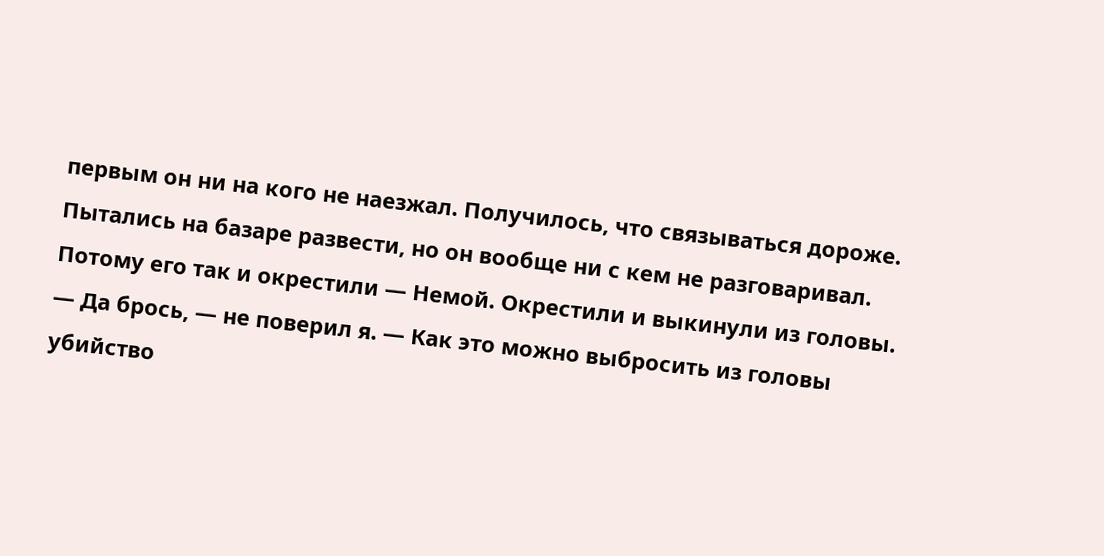первым он ни на кого не наезжал. Получилось, что связываться дороже. Пытались на базаре развести, но он вообще ни с кем не разговаривал. Потому его так и окрестили — Немой. Окрестили и выкинули из головы.
— Да брось, — не поверил я. — Как это можно выбросить из головы убийство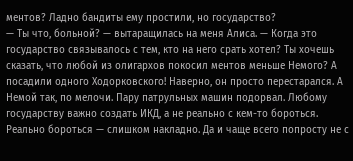ментов? Ладно бандиты ему простили, но государство?
— Ты что, больной? — вытаращилась на меня Алиса. — Когда это государство связывалось с тем, кто на него срать хотел? Ты хочешь сказать, что любой из олигархов покосил ментов меньше Немого? А посадили одного Ходорковского! Наверно, он просто перестарался. А Немой так, по мелочи. Пару патрульных машин подорвал. Любому государству важно создать ИКД, а не реально с кем-то бороться. Реально бороться — слишком накладно. Да и чаще всего попросту не с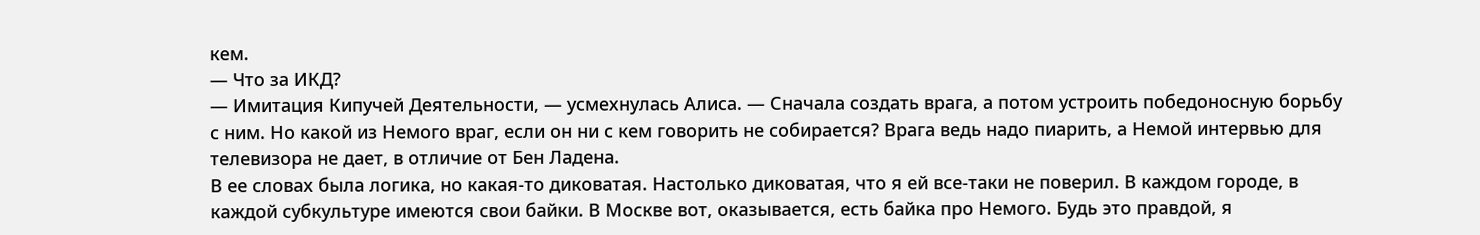кем.
— Что за ИКД?
— Имитация Кипучей Деятельности, — усмехнулась Алиса. — Сначала создать врага, а потом устроить победоносную борьбу с ним. Но какой из Немого враг, если он ни с кем говорить не собирается? Врага ведь надо пиарить, а Немой интервью для телевизора не дает, в отличие от Бен Ладена.
В ее словах была логика, но какая-то диковатая. Настолько диковатая, что я ей все-таки не поверил. В каждом городе, в каждой субкультуре имеются свои байки. В Москве вот, оказывается, есть байка про Немого. Будь это правдой, я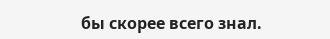бы скорее всего знал.